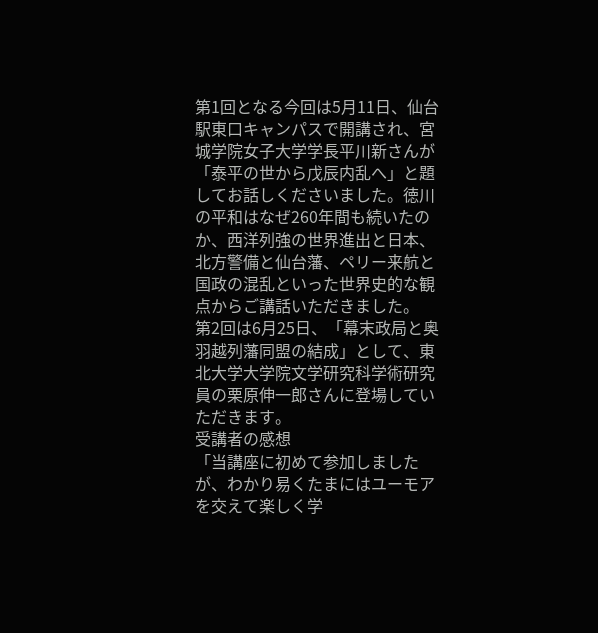第1回となる今回は5月11日、仙台駅東口キャンパスで開講され、宮城学院女子大学学長平川新さんが「泰平の世から戊辰内乱へ」と題してお話しくださいました。徳川の平和はなぜ260年間も続いたのか、西洋列強の世界進出と日本、北方警備と仙台藩、ペリー来航と国政の混乱といった世界史的な観点からご講話いただきました。
第2回は6月25日、「幕末政局と奥羽越列藩同盟の結成」として、東北大学大学院文学研究科学術研究員の栗原伸一郎さんに登場していただきます。
受講者の感想
「当講座に初めて参加しましたが、わかり易くたまにはユーモアを交えて楽しく学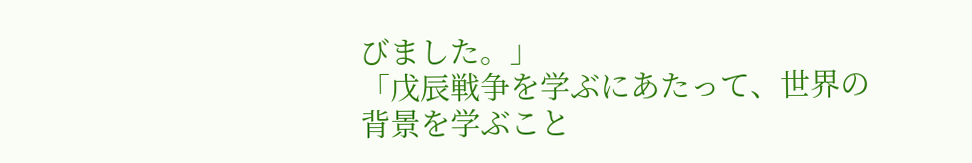びました。」
「戊辰戦争を学ぶにあたって、世界の背景を学ぶこと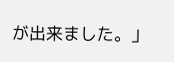が出来ました。」